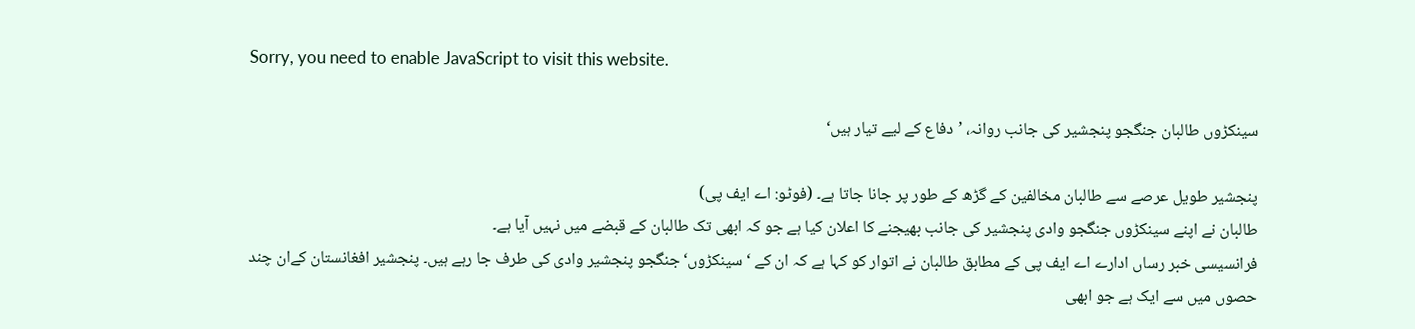Sorry, you need to enable JavaScript to visit this website.

سینکڑوں طالبان جنگجو پنجشیر کی جانب روانہ، ’دفاع کے لیے تیار ہیں‘

پنجشیر طویل عرصے سے طالبان مخالفین کے گڑھ کے طور پر جانا جاتا ہے۔ (فوٹو: اے ایف پی)
طالبان نے اپنے سینکڑوں جنگجو وادی پنجشیر کی جانب بھیجنے کا اعلان کیا ہے جو کہ ابھی تک طالبان کے قبضے میں نہیں آیا ہے۔
فرانسیسی خبر رساں ادارے اے ایف پی کے مطابق طالبان نے اتوار کو کہا ہے کہ ان کے ‘سینکڑوں‘ جنگجو پنجشیر وادی کی طرف جا رہے ہیں۔ پنجشیر افغانستان کےان چند حصوں میں سے ایک ہے جو ابھی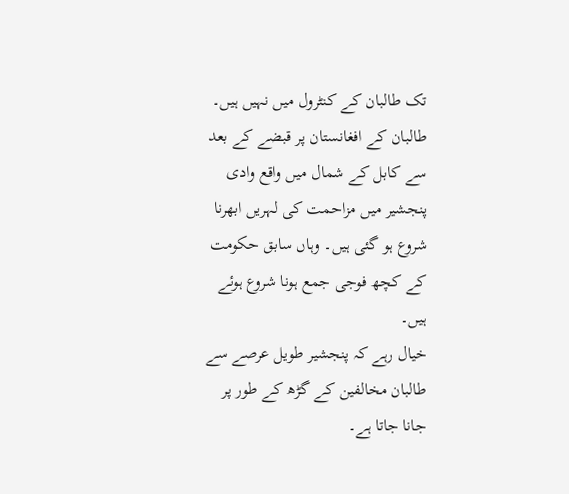تک طالبان کے کنٹرول میں نہیں ہیں۔
طالبان کے افغانستان پر قبضے کے بعد سے کابل کے شمال میں واقع وادی پنجشیر میں مزاحمت کی لہریں ابھرنا شروع ہو گئی ہیں۔ وہاں سابق حکومت کے کچھ فوجی جمع ہونا شروع ہوئے ہیں۔
خیال رہے کہ پنجشیر طویل عرصے سے طالبان مخالفین کے گڑھ کے طور پر جانا جاتا ہے۔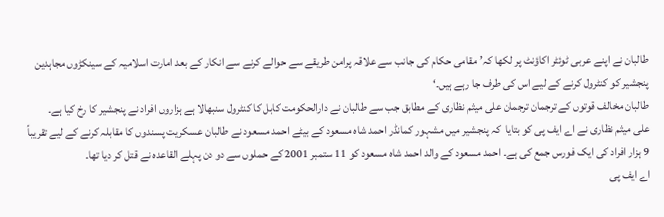طالبان نے اپنے عربی ٹوئٹر اکاؤنٹ پر لکھا کہ’ مقامی حکام کی جانب سے علاقہ پرامن طریقے سے حوالے کرنے سے انکار کے بعد امارت اسلامیہ کے سینکڑوں مجاہدین پنجشیر کو کنٹرول کرنے کے لیے اس کی طرف جا رہے ہیں۔‘
طالبان مخالف قوتوں کے ترجمان ترجمان علی میثم نظاری کے مطابق جب سے طالبان نے دارالحکومت کابل کا کنٹرول سنبھالا ہے ہزاروں افراد نے پنجشیر کا رخ کیا ہے۔
علی میثم نظاری نے اے ایف پی کو بتایا  کہ پنجشیر میں مشہور کمانڈر احمد شاہ مسعود کے بیٹے احمد مسعود نے طالبان عسکریت پسندوں کا مقابلہ کرنے کے لیے تقریباً 9 ہزار افراد کی ایک فورس جمع کی ہے۔ احمد مسعود کے والد احمد شاہ مسعود کو 11 ستمبر 2001 کے حملوں سے دو دن پہلے القاعدہ نے قتل کر دیا تھا۔
اے ایف پی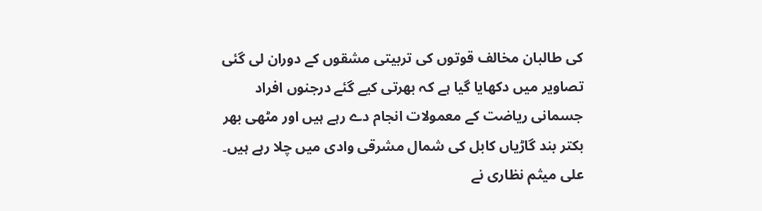کی طالبان مخالف قوتوں کی تربیتی مشقوں کے دوران لی گئی تصاویر میں دکھایا گیا ہے کہ بھرتی کیے گئے درجنوں افراد جسمانی ریاضت کے معمولات انجام دے رہے ہیں اور مٹھی بھر بکتر بند گاڑیاں کابل کی شمال مشرقی وادی میں چلا رہے ہیں۔
علی میثم نظاری نے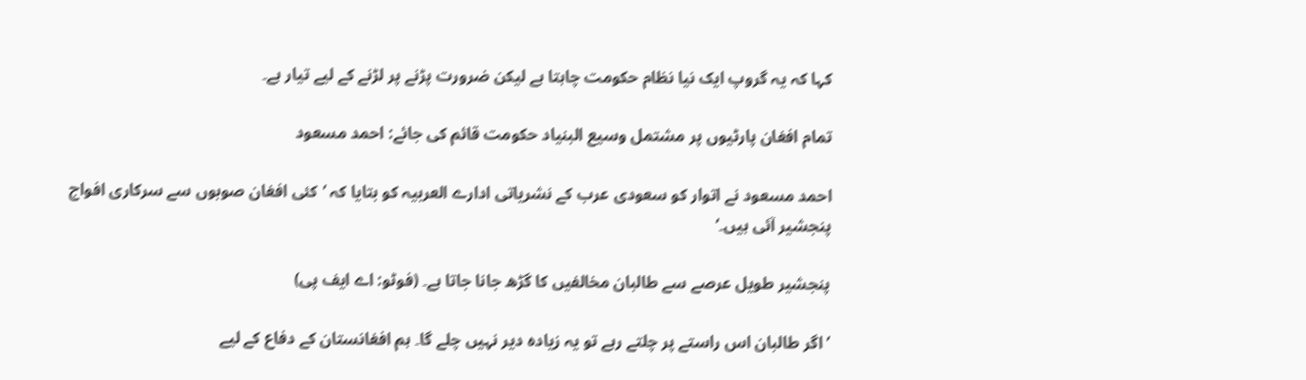کہا کہ یہ گروپ ایک نیا نظام حکومت چاہتا ہے لیکن ضرورت پڑنے پر لڑنے کے لیے تیار ہے۔

تمام افغان پارٹیوں پر مشتمل وسیع البنیاد حکومت قائم کی جائے: احمد مسعود

احمد مسعود نے اتوار کو سعودی عرب کے نشریاتی ادارے العربیہ کو بتایا کہ ’کئی افغان صوبوں سے سرکاری افواج پنجشیر آئی ہیں۔‘

پنجشیر طویل عرصے سے طالبان مخالفیں کا گڑھ جانا جاتا ہے۔ (فوٹو: اے ایف پی)

’اگر طالبان اس راستے پر چلتے رہے تو یہ زیادہ دیر نہیں چلے گا۔ ہم افغانستان کے دفاع کے لیے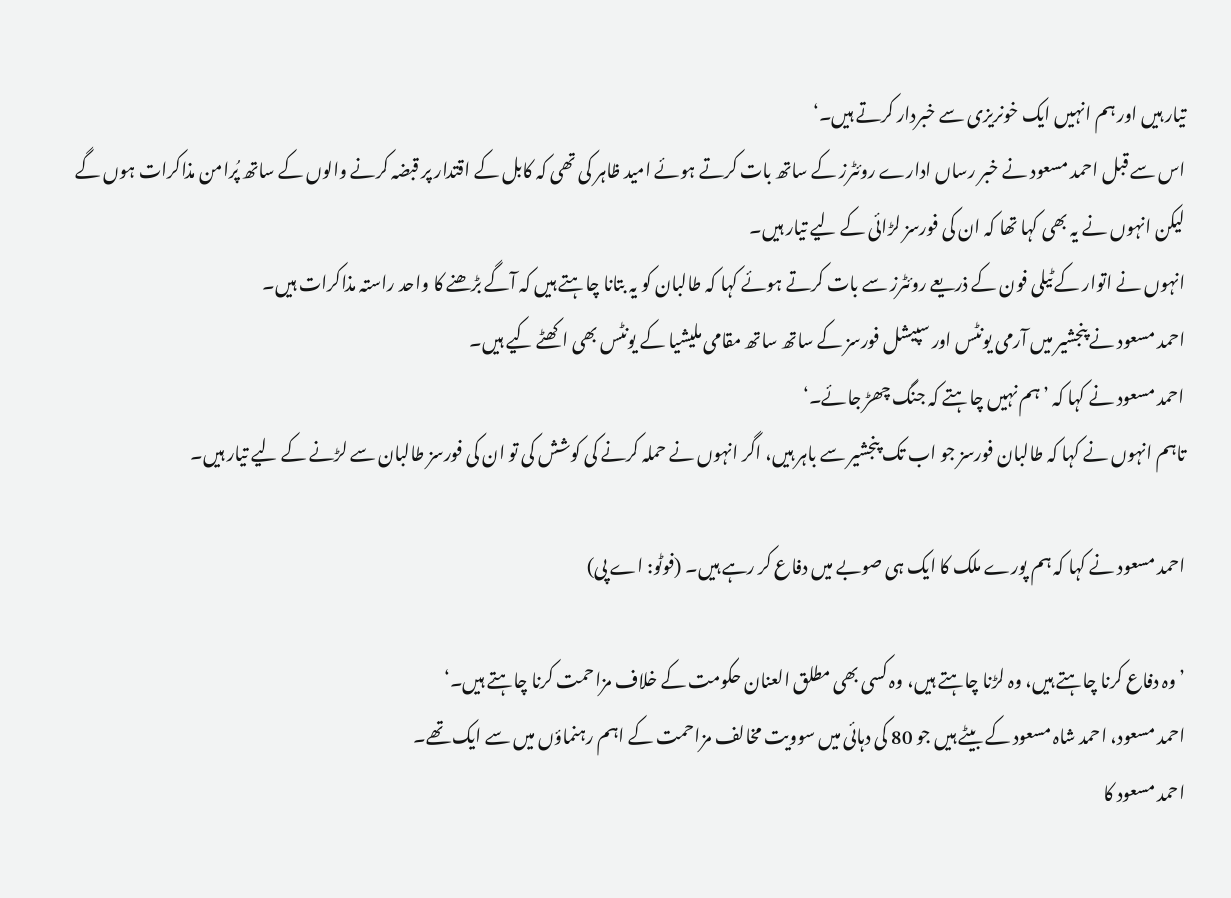تیار ہیں اور ہم انہیں ایک خونریزی سے خبردار کرتے ہیں۔‘
اس سے قبل احمد مسعود نے خبر رساں ادارے روئٹرز کے ساتھ بات کرتے ہوئے امید ظاہر کی تھی کہ کابل کے اقتدار پر قبضہ کرنے والوں کے ساتھ پُرامن مذاکرات ہوں گے لیکن انہوں نے یہ بھی کہا تھا کہ ان کی فورسز لڑائی کے لیے تیار ہیں۔
انہوں نے اتوار کے ٹیلی فون کے ذریعے روئٹرز سے بات کرتے ہوئے کہا کہ طالبان کو یہ بتانا چاہتے ہیں کہ آگے بڑھنے کا واحد راستہ مذاکرات ہیں۔
احمد مسعود نے پنجشیر میں آرمی یونٹس اور سپیشل فورسز کے ساتھ ساتھ مقامی ملیشیا کے یونٹس بھی اکھٹے کیے ہیں۔
احمد مسعود نے کہا کہ ’ہم نہیں چاہتے کہ جنگ چھڑ جائے۔‘
تاہم انہوں نے کہا کہ طالبان فورسز جو اب تک پنجشیر سے باہر ہیں، اگر انہوں نے حملہ کرنے کی کوشش کی تو ان کی فورسز طالبان سے لڑنے کے لیے تیار ہیں۔

احمد مسعود نے کہا کہ ہم پورے ملک کا ایک ہی صوبے میں دفاع کر رہے ہیں۔ (فوٹو: اے پی)

’وہ دفاع کرنا چاہتے ہیں، وہ لڑنا چاہتے ہیں، وہ کسی بھی مطلق العنان حکومت کے خلاف مزاحمت کرنا چاہتے ہیں۔‘
احمد مسعود، احمد شاہ مسعود کے بیٹے ہیں جو 80 کی دہائی میں سوویت مخالف مزاحمت کے اہم رہنماؤں میں سے ایک تھے۔
احمد مسعود کا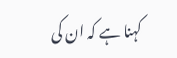کہنا ہے کہ ان کی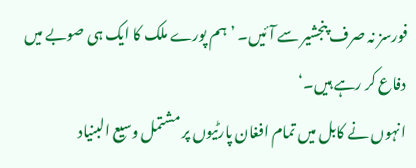فورسز نہ صرف پنجشیر سے آئیں۔ ’ہم پورے ملک کا ایک ہی صوبے میں دفاع کر رہے ہیں۔‘
انہوں نے کابل میں تمام افغان پارٹیوں پر مشتمل وسیع البنیاد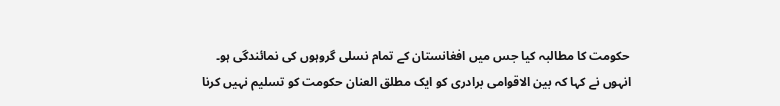حکومت کا مطالبہ کیا جس میں افغانستان کے تمام نسلی گروہوں کی نمائندگی ہو۔
انہوں نے کہا کہ بین الاقوامی برادری کو ایک مطلق العنان حکومت کو تسلیم نہیں کرنا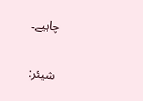چاہیے۔

شیئر: